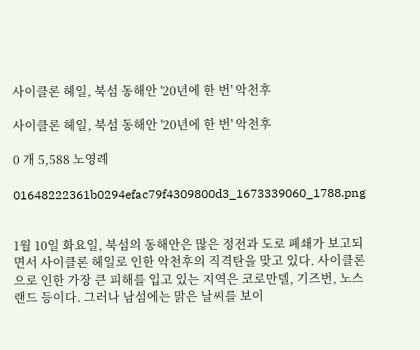사이클론 헤일, 북섬 동해안 '20년에 한 번' 악천후

사이클론 헤일, 북섬 동해안 '20년에 한 번' 악천후

0 개 5,588 노영례

01648222361b0294efac79f4309800d3_1673339060_1788.png


1월 10일 화요일, 북섬의 동해안은 많은 정전과 도로 폐쇄가 보고되면서 사이클론 헤일로 인한 악천후의 직격탄을 맞고 있다. 사이클론으로 인한 가장 큰 피해를 입고 있는 지역은 코로만델, 기즈번, 노스랜드 등이다. 그러나 남섬에는 맑은 날씨를 보이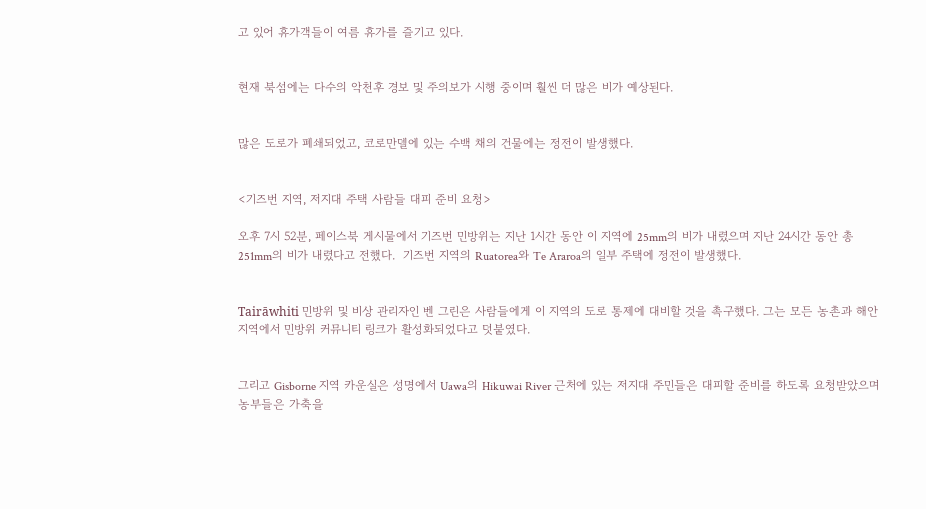고 있어 휴가객들이 여름 휴가를 즐기고 있다.


현재 북섬에는 다수의 악천후 경보 및 주의보가 시행 중이며 훨씬 더 많은 비가 예상된다.


많은 도로가 폐쇄되었고, 코로만델에 있는 수백 채의 건물에는 정전이 발생했다.


<기즈번 지역, 저지대 주택 사람들 대피 준비 요청>

오후 7시 52분, 페이스북 게시물에서 기즈번 민방위는 지난 1시간 동안 이 지역에 25mm의 비가 내렸으며 지난 24시간 동안 총 251mm의 비가 내렸다고 전했다.  기즈번 지역의 Ruatorea와 Te Araroa의 일부 주택에 정전이 발생했다.


Tairāwhiti 민방위 및 비상 관리자인 벤 그린은 사람들에게 이 지역의 도로 통제에 대비할 것을 촉구했다. 그는 모든 농촌과 해안 지역에서 민방위 커뮤니티 링크가 활성화되었다고 덧붙였다.


그리고 Gisborne 지역 카운실은 성명에서 Uawa의 Hikuwai River 근처에 있는 저지대 주민들은 대피할 준비를 하도록 요청받았으며 농부들은 가축을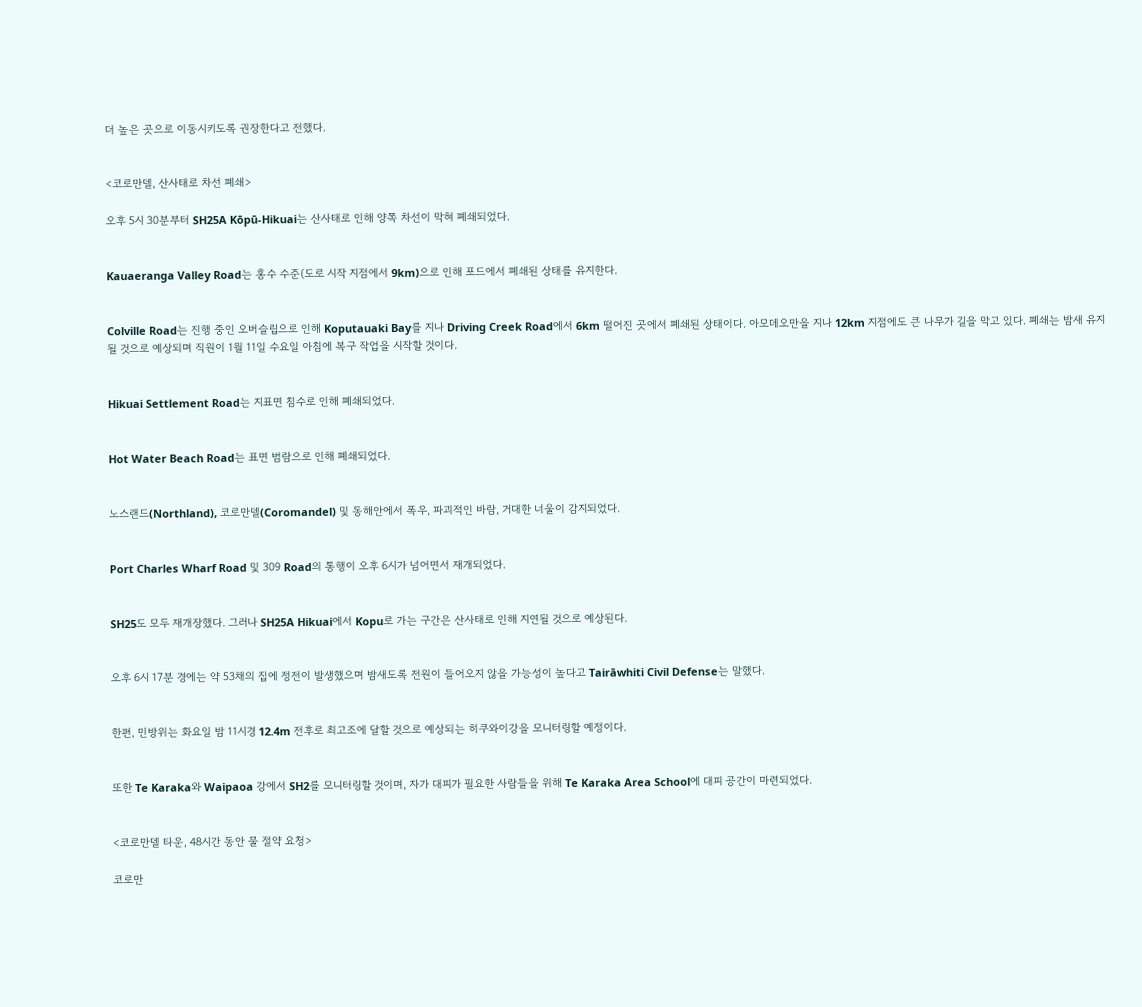더 높은 곳으로 이동시키도록 권장한다고 전했다.


<코로만델, 산사태로 차선 폐쇄>

오후 5시 30분부터 SH25A Kōpū-Hikuai는 산사태로 인해 양쪽 차선이 막혀 폐쇄되었다.


Kauaeranga Valley Road는 홍수 수준(도로 시작 지점에서 9km)으로 인해 포드에서 폐쇄된 상태를 유지한다.


Colville Road는 진행 중인 오버슬립으로 인해 Koputauaki Bay를 지나 Driving Creek Road에서 6km 떨어진 곳에서 폐쇄된 상태이다. 아모데오만을 지나 12km 지점에도 큰 나무가 길을 막고 있다. 폐쇄는 밤새 유지될 것으로 예상되며 직원이 1월 11일 수요일 아침에 복구 작업을 시작할 것이다.


Hikuai Settlement Road는 지표면 침수로 인해 폐쇄되었다.


Hot Water Beach Road는 표면 범람으로 인해 폐쇄되었다.


노스랜드(Northland), 코로만델(Coromandel) 및 동해안에서 폭우, 파괴적인 바람, 거대한 너울이 감지되었다.


Port Charles Wharf Road 및 309 Road의 통행이 오후 6시가 넘어면서 재개되었다.


SH25도 모두 재개장했다. 그러나 SH25A Hikuai에서 Kopu로 가는 구간은 산사태로 인해 지연될 것으로 예상된다.


오후 6시 17분 경에는 약 53채의 집에 정전이 발생했으며 밤새도록 전원이 들어오지 않을 가능성이 높다고 Tairāwhiti Civil Defense는 말했다.


한편, 민방위는 화요일 밤 11시경 12.4m 전후로 최고조에 달할 것으로 예상되는 히쿠와이강을 모니터링할 예정이다.


또한 Te Karaka와 Waipaoa 강에서 SH2를 모니터링할 것이며, 자가 대피가 필요한 사람들을 위해 Te Karaka Area School에 대피 공간이 마련되었다.


<코로만델 타운, 48시간 동안 물 절약 요청>

코로만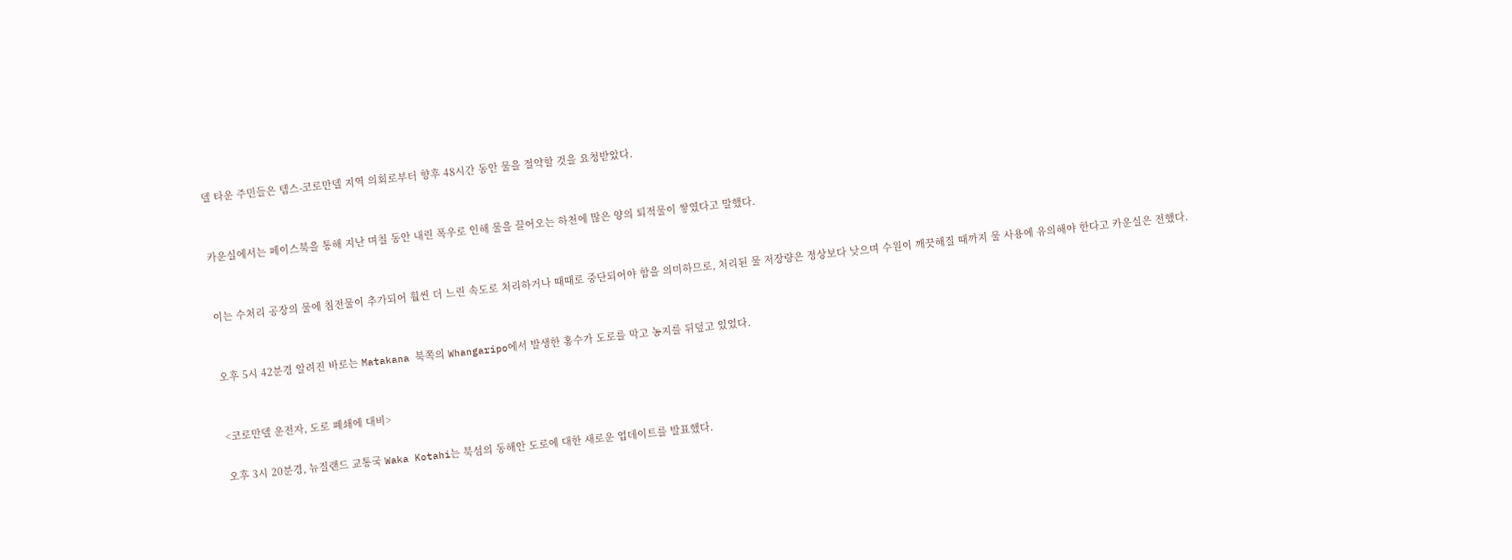델 타운 주민들은 템스-코로만델 지역 의회로부터 향후 48시간 동안 물을 절약할 것을 요청받았다.


카운실에서는 페이스북을 통해 지난 며칠 동안 내린 폭우로 인해 물을 끌어오는 하천에 많은 양의 퇴적물이 쌓였다고 말했다.


이는 수처리 공장의 물에 침전물이 추가되어 훨씬 더 느린 속도로 처리하거나 때때로 중단되어야 함을 의미하므로, 처리된 물 저장량은 정상보다 낮으며 수원이 깨끗해질 때까지 물 사용에 유의해야 한다고 카운실은 전했다.


오후 5시 42분경 알려진 바로는 Matakana 북쪽의 Whangaripo에서 발생한 홍수가 도로를 막고 농지를 뒤덮고 있었다.


<코로만델 운전자, 도로 폐쇄에 대비>

오후 3시 20분경, 뉴질랜드 교통국 Waka Kotahi는 북섬의 동해안 도로에 대한 새로운 업데이트를 발표했다.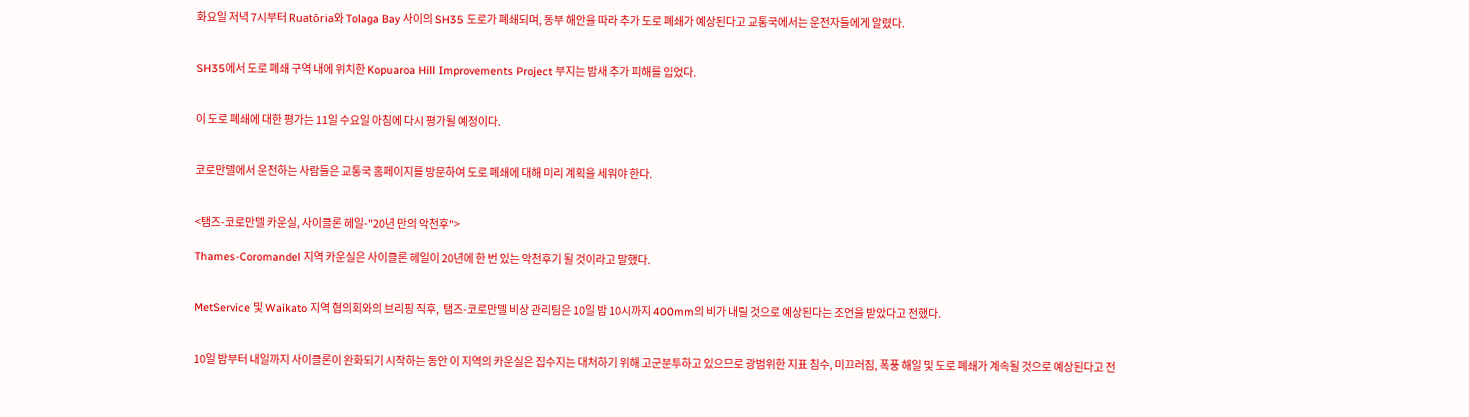화요일 저녁 7시부터 Ruatōria와 Tolaga Bay 사이의 SH35 도로가 폐쇄되며, 동부 해안을 따라 추가 도로 폐쇄가 예상된다고 교통국에서는 운전자들에게 알렸다.


SH35에서 도로 폐쇄 구역 내에 위치한 Kopuaroa Hill Improvements Project 부지는 밤새 추가 피해를 입었다.


이 도로 폐쇄에 대한 평가는 11일 수요일 아침에 다시 평가될 예정이다.


코로만델에서 운전하는 사람들은 교통국 홈페이지를 방문하여 도로 폐쇄에 대해 미리 계획을 세워야 한다.


<탬즈-코로만델 카운실, 사이클론 헤일-"20년 만의 악천후">

Thames-Coromandel 지역 카운실은 사이클론 헤일이 20년에 한 번 있는 악천후기 될 것이라고 말했다.


MetService 및 Waikato 지역 협의회와의 브리핑 직후,  탬즈-코로만델 비상 관리팀은 10일 밤 10시까지 400mm의 비가 내릴 것으로 예상된다는 조언을 받았다고 전했다.


10일 밤부터 내일까지 사이클론이 완화되기 시작하는 동안 이 지역의 카운실은 집수지는 대처하기 위해 고군분투하고 있으므로 광범위한 지표 침수, 미끄러짐, 폭풍 해일 및 도로 폐쇄가 계속될 것으로 예상된다고 전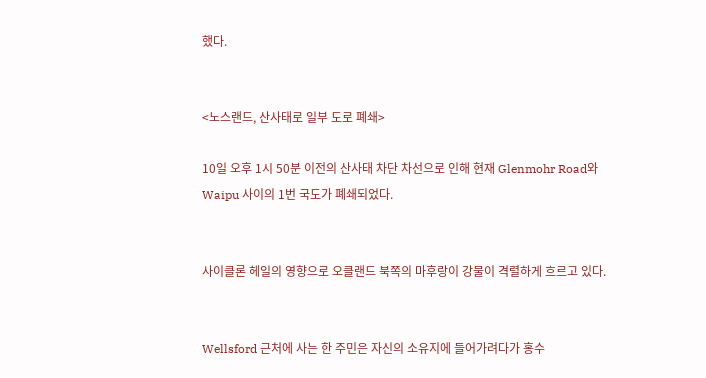했다.


<노스랜드, 산사태로 일부 도로 폐쇄>

10일 오후 1시 50분 이전의 산사태 차단 차선으로 인해 현재 Glenmohr Road와 Waipu 사이의 1번 국도가 폐쇄되었다.


사이클론 헤일의 영향으로 오클랜드 북쪽의 마후랑이 강물이 격렬하게 흐르고 있다.


Wellsford 근처에 사는 한 주민은 자신의 소유지에 들어가려다가 홍수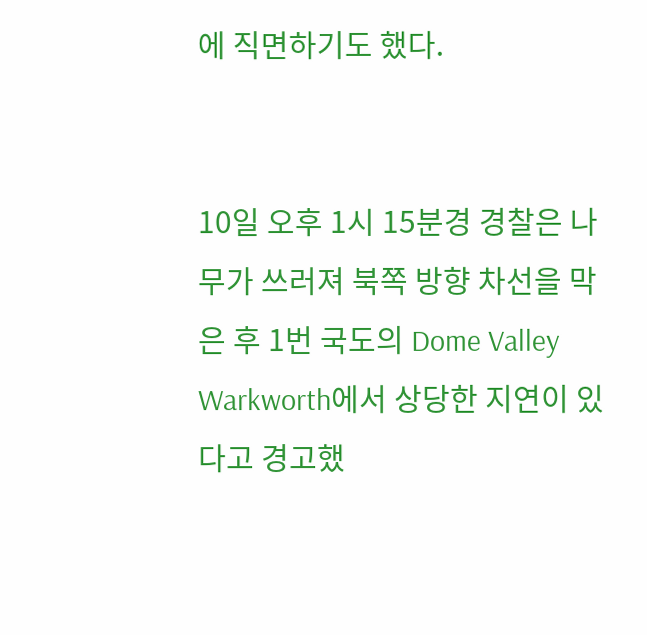에 직면하기도 했다.


10일 오후 1시 15분경 경찰은 나무가 쓰러져 북쪽 방향 차선을 막은 후 1번 국도의 Dome Valley Warkworth에서 상당한 지연이 있다고 경고했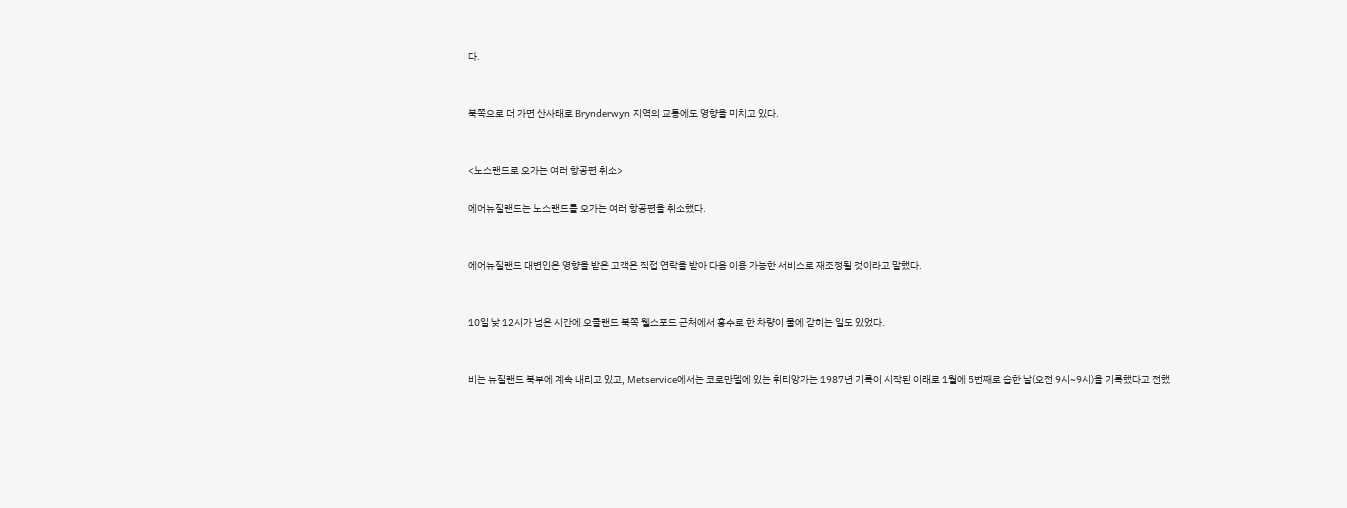다.


북쪽으로 더 가면 산사태로 Brynderwyn 지역의 교통에도 영향을 미치고 있다.


<노스랜드로 오가는 여러 항공편 취소>

에어뉴질랜드는 노스랜드를 오가는 여러 항공편을 취소했다.


에어뉴질랜드 대변인은 영향을 받은 고객은 직접 연락을 받아 다음 이용 가능한 서비스로 재조정될 것이라고 말했다.


10일 낮 12시가 넘은 시간에 오클랜드 북쪽 웰스포드 근처에서 홍수로 한 차량이 물에 갇히는 일도 있었다.


비는 뉴질랜드 북부에 계속 내리고 있고, Metservice에서는 코로만델에 있는 휘티앙가는 1987년 기록이 시작된 이래로 1월에 5번째로 습한 날(오전 9시~9시)을 기록했다고 전했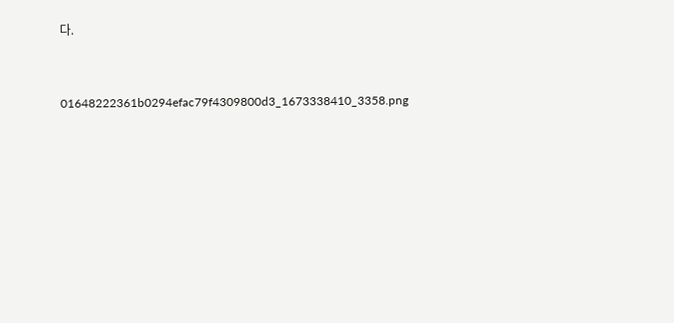다.


01648222361b0294efac79f4309800d3_1673338410_3358.png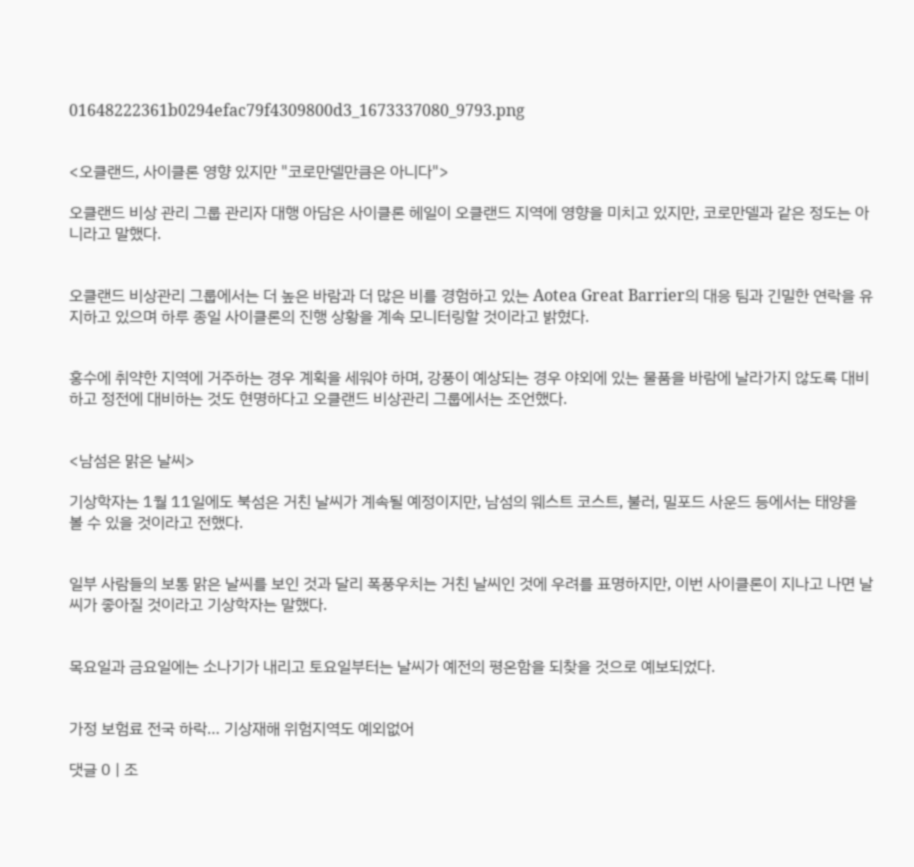01648222361b0294efac79f4309800d3_1673337080_9793.png


<오클랜드, 사이클론 영향 있지만 "코로만델만큼은 아니다">

오클랜드 비상 관리 그룹 관리자 대행 아담은 사이클론 헤일이 오클랜드 지역에 영향을 미치고 있지만, 코로만델과 같은 정도는 아니라고 말했다.


오클랜드 비상관리 그룹에서는 더 높은 바람과 더 많은 비를 경험하고 있는 Aotea Great Barrier의 대응 팀과 긴밀한 연락을 유지하고 있으며 하루 종일 사이클론의 진행 상황을 계속 모니터링할 것이라고 밝혔다.


홍수에 취약한 지역에 거주하는 경우 계획을 세워야 하며, 강풍이 예상되는 경우 야외에 있는 물품을 바람에 날라가지 않도록 대비하고 정전에 대비하는 것도 현명하다고 오클랜드 비상관리 그룹에서는 조언했다.


<남섬은 맑은 날씨>

기상학자는 1월 11일에도 북섬은 거친 날씨가 계속될 예정이지만, 남섬의 웨스트 코스트, 불러, 밀포드 사운드 등에서는 태양을 볼 수 있을 것이라고 전했다.


일부 사람들의 보통 맑은 날씨를 보인 것과 달리 폭풍우치는 거친 날씨인 것에 우려를 표명하지만, 이번 사이클론이 지나고 나면 날씨가 좋아질 것이라고 기상학자는 말했다.


목요일과 금요일에는 소나기가 내리고 토요일부터는 날씨가 예전의 평온함을 되찾을 것으로 예보되었다.


가정 보험료 전국 하락… 기상재해 위험지역도 예외없어

댓글 0 | 조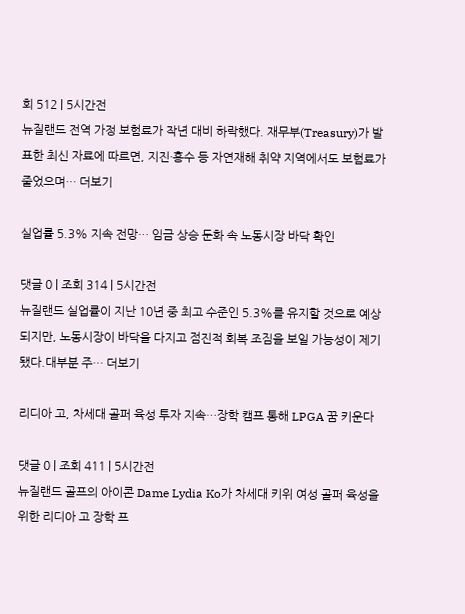회 512 | 5시간전
뉴질랜드 전역 가정 보험료가 작년 대비 하락했다. 재무부(Treasury)가 발표한 최신 자료에 따르면, 지진·홍수 등 자연재해 취약 지역에서도 보험료가 줄었으며… 더보기

실업률 5.3% 지속 전망… 임금 상승 둔화 속 노동시장 바닥 확인

댓글 0 | 조회 314 | 5시간전
뉴질랜드 실업률이 지난 10년 중 최고 수준인 5.3%를 유지할 것으로 예상되지만, 노동시장이 바닥을 다지고 점진적 회복 조짐을 보일 가능성이 제기됐다.대부분 주… 더보기

리디아 고, 차세대 골퍼 육성 투자 지속…장학 캠프 통해 LPGA 꿈 키운다

댓글 0 | 조회 411 | 5시간전
뉴질랜드 골프의 아이콘 Dame Lydia Ko가 차세대 키위 여성 골퍼 육성을 위한 리디아 고 장학 프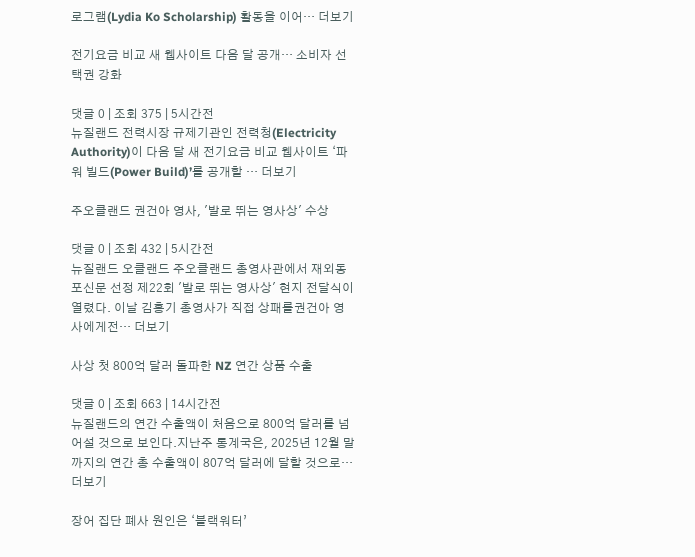로그램(Lydia Ko Scholarship) 활동을 이어… 더보기

전기요금 비교 새 웹사이트 다음 달 공개… 소비자 선택권 강화

댓글 0 | 조회 375 | 5시간전
뉴질랜드 전력시장 규제기관인 전력청(Electricity Authority)이 다음 달 새 전기요금 비교 웹사이트 ‘파워 빌드(Power Build)’를 공개할 … 더보기

주오클랜드 권건아 영사, '발로 뛰는 영사상' 수상

댓글 0 | 조회 432 | 5시간전
뉴질랜드 오클랜드 주오클랜드 총영사관에서 재외동포신문 선정 제22회 '발로 뛰는 영사상' 현지 전달식이 열렸다. 이날 김홍기 총영사가 직접 상패를권건아 영사에게전… 더보기

사상 첫 800억 달러 돌파한 NZ 연간 상품 수출

댓글 0 | 조회 663 | 14시간전
뉴질랜드의 연간 수출액이 처음으로 800억 달러를 넘어설 것으로 보인다.지난주 통계국은, 2025년 12월 말까지의 연간 총 수출액이 807억 달러에 달할 것으로… 더보기

장어 집단 폐사 원인은 ‘블랙워터’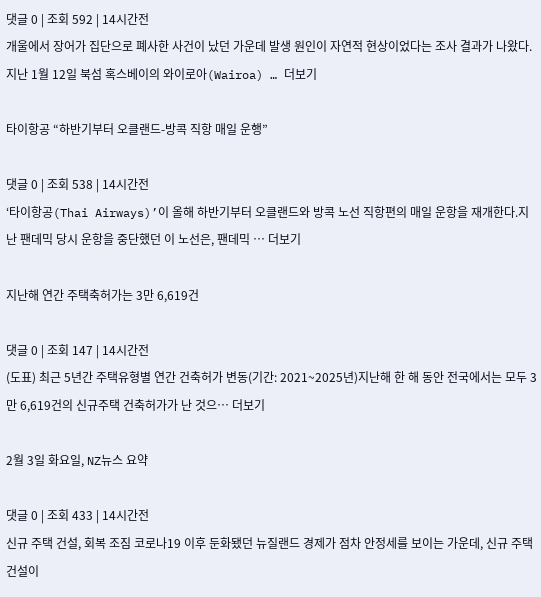댓글 0 | 조회 592 | 14시간전
개울에서 장어가 집단으로 폐사한 사건이 났던 가운데 발생 원인이 자연적 현상이었다는 조사 결과가 나왔다.지난 1월 12일 북섬 혹스베이의 와이로아(Wairoa) … 더보기

타이항공 “하반기부터 오클랜드-방콕 직항 매일 운행”

댓글 0 | 조회 538 | 14시간전
‘타이항공(Thai Airways)’이 올해 하반기부터 오클랜드와 방콕 노선 직항편의 매일 운항을 재개한다.지난 팬데믹 당시 운항을 중단했던 이 노선은, 팬데믹 … 더보기

지난해 연간 주택축허가는 3만 6,619건

댓글 0 | 조회 147 | 14시간전
(도표) 최근 5년간 주택유형별 연간 건축허가 변동(기간: 2021~2025년)지난해 한 해 동안 전국에서는 모두 3만 6,619건의 신규주택 건축허가가 난 것으… 더보기

2월 3일 화요일, NZ뉴스 요약

댓글 0 | 조회 433 | 14시간전
신규 주택 건설, 회복 조짐 코로나19 이후 둔화됐던 뉴질랜드 경제가 점차 안정세를 보이는 가운데, 신규 주택 건설이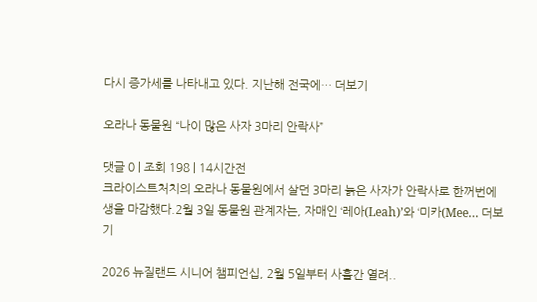다시 증가세를 나타내고 있다. 지난해 전국에… 더보기

오라나 동물원 “나이 많은 사자 3마리 안락사”

댓글 0 | 조회 198 | 14시간전
크라이스트처치의 오라나 동물원에서 살던 3마리 늙은 사자가 안락사로 한꺼번에 생을 마감했다.2월 3일 동물원 관계자는, 자매인 ‘레아(Leah)’와 ‘미카(Mee… 더보기

2026 뉴질랜드 시니어 챔피언십, 2월 5일부터 사흘간 열려..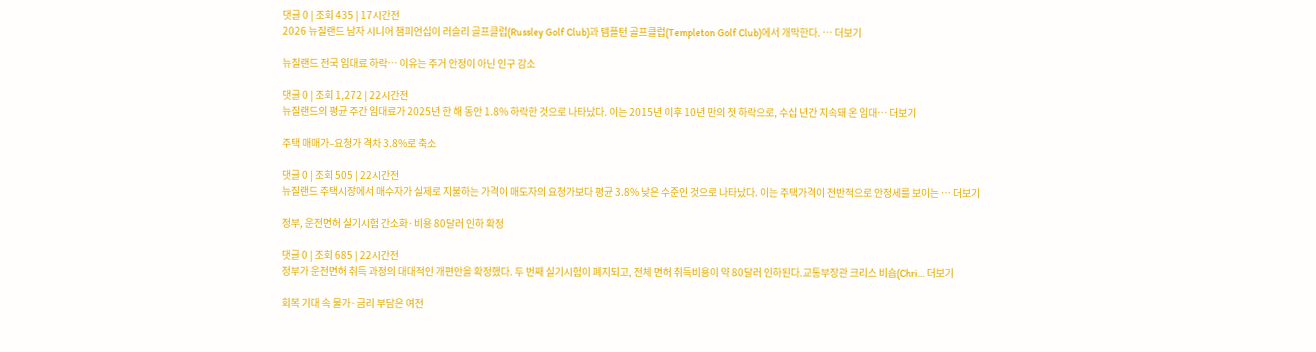댓글 0 | 조회 435 | 17시간전
2026 뉴질랜드 남자 시니어 챔피언십이 러슬리 골프클럽(Russley Golf Club)과 템플턴 골프클럽(Templeton Golf Club)에서 개막한다. … 더보기

뉴질랜드 전국 임대료 하락… 이유는 주거 안정이 아닌 인구 감소

댓글 0 | 조회 1,272 | 22시간전
뉴질랜드의 평균 주간 임대료가 2025년 한 해 동안 1.8% 하락한 것으로 나타났다. 이는 2015년 이후 10년 만의 첫 하락으로, 수십 년간 지속돼 온 임대… 더보기

주택 매매가–요청가 격차 3.8%로 축소

댓글 0 | 조회 505 | 22시간전
뉴질랜드 주택시장에서 매수자가 실제로 지불하는 가격이 매도자의 요청가보다 평균 3.8% 낮은 수준인 것으로 나타났다. 이는 주택가격이 전반적으로 안정세를 보이는 … 더보기

정부, 운전면허 실기시험 간소화·비용 80달러 인하 확정

댓글 0 | 조회 685 | 22시간전
정부가 운전면허 취득 과정의 대대적인 개편안을 확정했다. 두 번째 실기시험이 폐지되고, 전체 면허 취득비용이 약 80달러 인하된다.교통부장관 크리스 비숍(Chri… 더보기

회복 기대 속 물가·금리 부담은 여전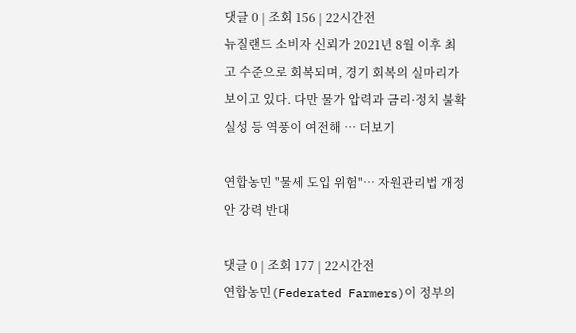댓글 0 | 조회 156 | 22시간전
뉴질랜드 소비자 신뢰가 2021년 8월 이후 최고 수준으로 회복되며, 경기 회복의 실마리가 보이고 있다. 다만 물가 압력과 금리·정치 불확실성 등 역풍이 여전해 … 더보기

연합농민 "물세 도입 위험"… 자원관리법 개정안 강력 반대

댓글 0 | 조회 177 | 22시간전
연합농민(Federated Farmers)이 정부의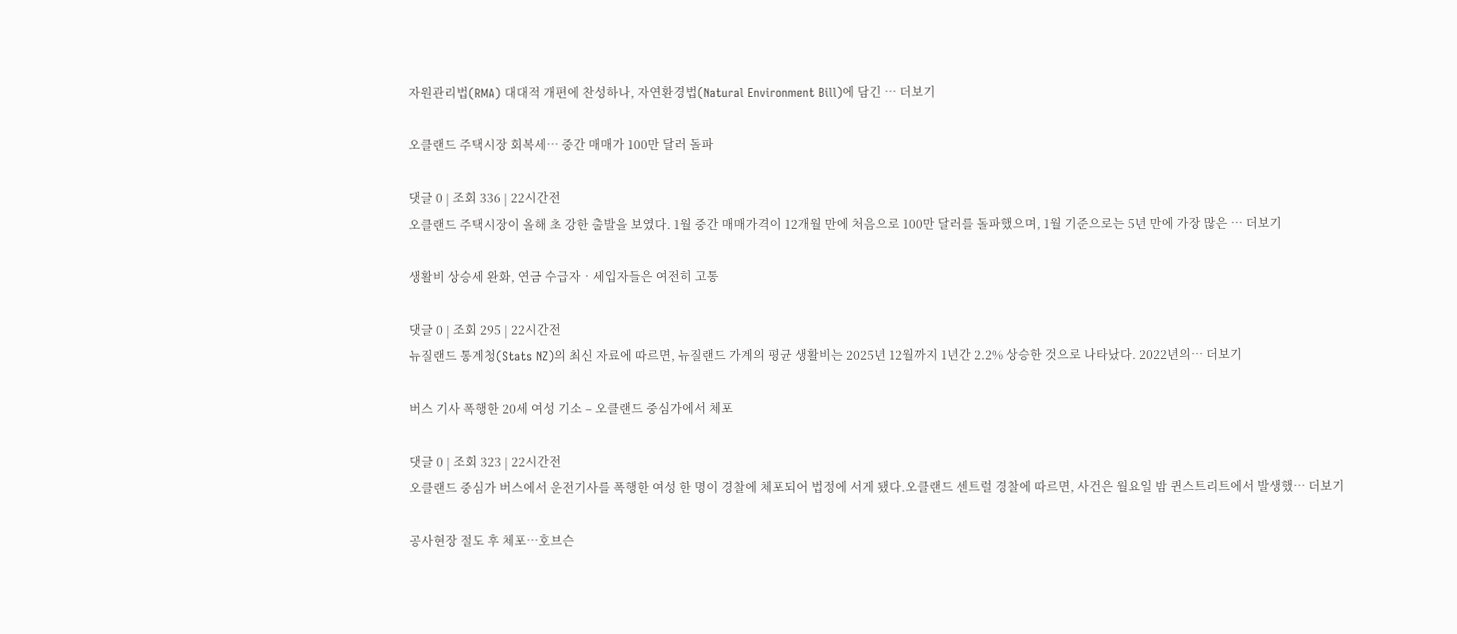자원관리법(RMA) 대대적 개편에 찬성하나, 자연환경법(Natural Environment Bill)에 담긴 … 더보기

오클랜드 주택시장 회복세… 중간 매매가 100만 달러 돌파

댓글 0 | 조회 336 | 22시간전
오클랜드 주택시장이 올해 초 강한 출발을 보였다. 1월 중간 매매가격이 12개월 만에 처음으로 100만 달러를 돌파했으며, 1월 기준으로는 5년 만에 가장 많은 … 더보기

생활비 상승세 완화, 연금 수급자‧세입자들은 여전히 고통

댓글 0 | 조회 295 | 22시간전
뉴질랜드 통계청(Stats NZ)의 최신 자료에 따르면, 뉴질랜드 가계의 평균 생활비는 2025년 12월까지 1년간 2.2% 상승한 것으로 나타났다. 2022년의… 더보기

버스 기사 폭행한 20세 여성 기소 – 오클랜드 중심가에서 체포

댓글 0 | 조회 323 | 22시간전
오클랜드 중심가 버스에서 운전기사를 폭행한 여성 한 명이 경찰에 체포되어 법정에 서게 됐다.오클랜드 센트럴 경찰에 따르면, 사건은 월요일 밤 퀸스트리트에서 발생했… 더보기

공사현장 절도 후 체포…호브슨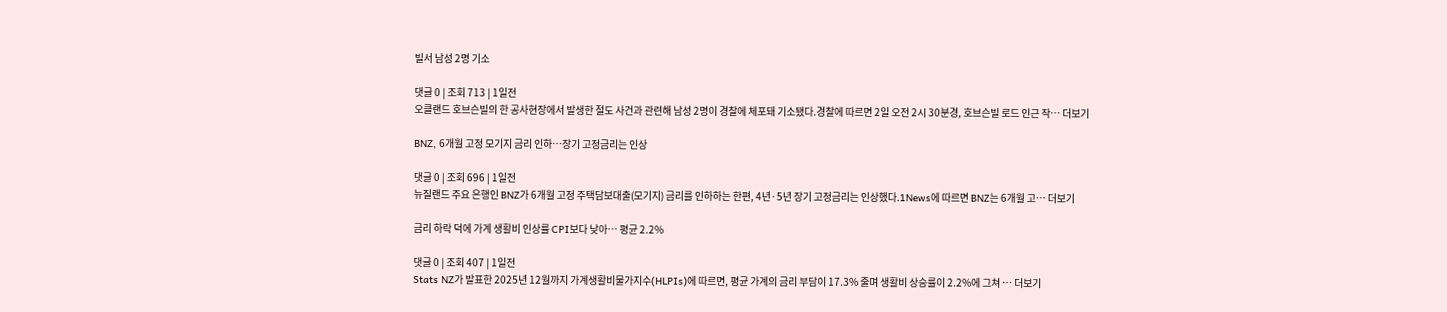빌서 남성 2명 기소

댓글 0 | 조회 713 | 1일전
오클랜드 호브슨빌의 한 공사현장에서 발생한 절도 사건과 관련해 남성 2명이 경찰에 체포돼 기소됐다.경찰에 따르면 2일 오전 2시 30분경, 호브슨빌 로드 인근 작… 더보기

BNZ, 6개월 고정 모기지 금리 인하…장기 고정금리는 인상

댓글 0 | 조회 696 | 1일전
뉴질랜드 주요 은행인 BNZ가 6개월 고정 주택담보대출(모기지) 금리를 인하하는 한편, 4년·5년 장기 고정금리는 인상했다.1News에 따르면 BNZ는 6개월 고… 더보기

금리 하락 덕에 가계 생활비 인상률 CPI보다 낮아… 평균 2.2%

댓글 0 | 조회 407 | 1일전
Stats NZ가 발표한 2025년 12월까지 가계생활비물가지수(HLPIs)에 따르면, 평균 가계의 금리 부담이 17.3% 줄며 생활비 상승률이 2.2%에 그쳐 … 더보기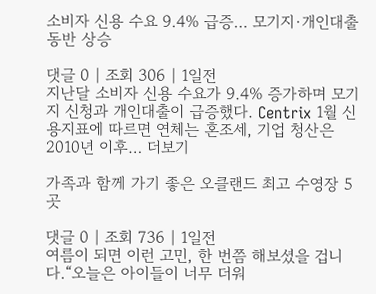소비자 신용 수요 9.4% 급증… 모기지·개인대출 동반 상승

댓글 0 | 조회 306 | 1일전
지난달 소비자 신용 수요가 9.4% 증가하며 모기지 신청과 개인대출이 급증했다. Centrix 1월 신용지표에 따르면 연체는 혼조세, 기업 청산은 2010년 이후… 더보기

가족과 함께 가기 좋은 오클랜드 최고 수영장 5곳

댓글 0 | 조회 736 | 1일전
여름이 되면 이런 고민, 한 번쯤 해보셨을 겁니다.“오늘은 아이들이 너무 더워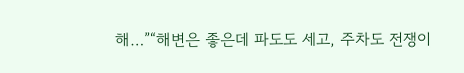해…”“해변은 좋은데 파도도 세고, 주차도 전쟁이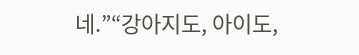네.”“강아지도, 아이도,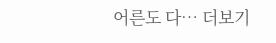어른도 다… 더보기